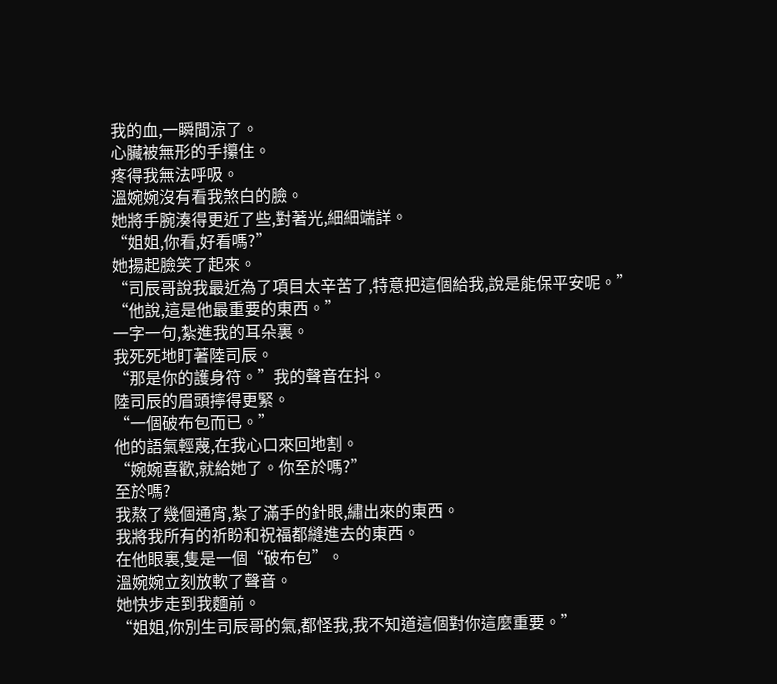我的血,一瞬間涼了。
心臟被無形的手攥住。
疼得我無法呼吸。
溫婉婉沒有看我煞白的臉。
她將手腕湊得更近了些,對著光,細細端詳。
“姐姐,你看,好看嗎?”
她揚起臉笑了起來。
“司辰哥說我最近為了項目太辛苦了,特意把這個給我,說是能保平安呢。”
“他說,這是他最重要的東西。”
一字一句,紮進我的耳朵裏。
我死死地盯著陸司辰。
“那是你的護身符。”我的聲音在抖。
陸司辰的眉頭擰得更緊。
“一個破布包而已。”
他的語氣輕蔑,在我心口來回地割。
“婉婉喜歡,就給她了。你至於嗎?”
至於嗎?
我熬了幾個通宵,紮了滿手的針眼,繡出來的東西。
我將我所有的祈盼和祝福都縫進去的東西。
在他眼裏,隻是一個“破布包”。
溫婉婉立刻放軟了聲音。
她快步走到我麵前。
“姐姐,你別生司辰哥的氣,都怪我,我不知道這個對你這麼重要。”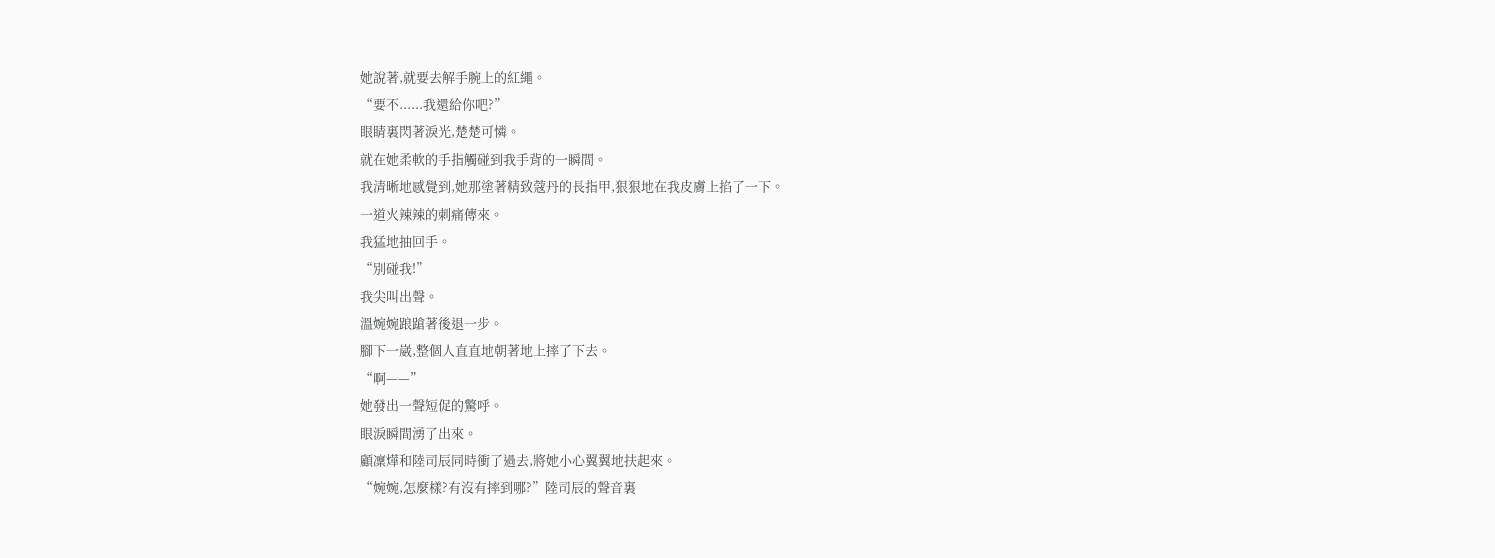她說著,就要去解手腕上的紅繩。
“要不......我還給你吧?”
眼睛裏閃著淚光,楚楚可憐。
就在她柔軟的手指觸碰到我手背的一瞬間。
我清晰地感覺到,她那塗著精致蔻丹的長指甲,狠狠地在我皮膚上掐了一下。
一道火辣辣的刺痛傳來。
我猛地抽回手。
“別碰我!”
我尖叫出聲。
溫婉婉踉蹌著後退一步。
腳下一崴,整個人直直地朝著地上摔了下去。
“啊——”
她發出一聲短促的驚呼。
眼淚瞬間湧了出來。
顧凜燁和陸司辰同時衝了過去,將她小心翼翼地扶起來。
“婉婉,怎麼樣?有沒有摔到哪?”陸司辰的聲音裏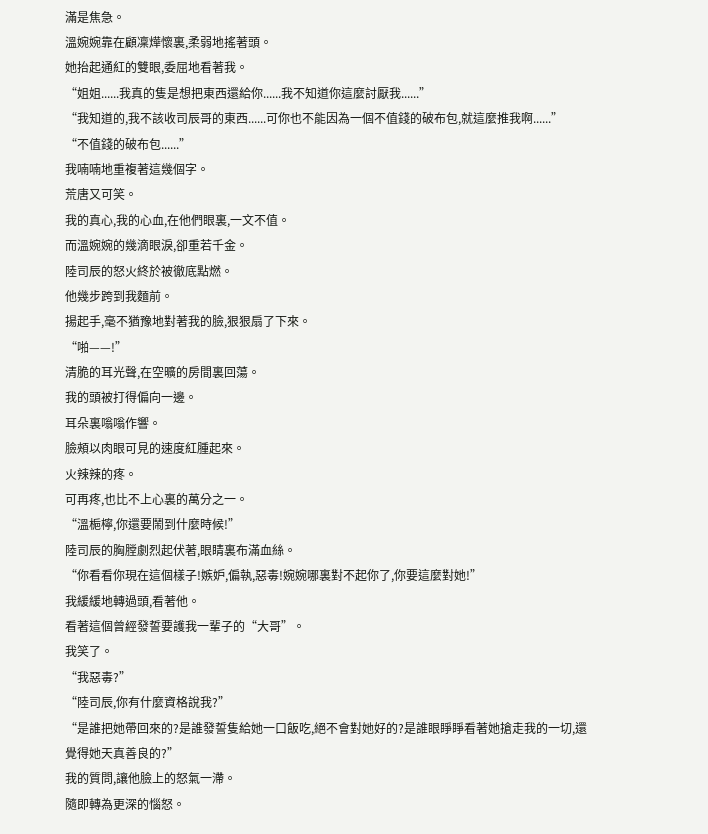滿是焦急。
溫婉婉靠在顧凜燁懷裏,柔弱地搖著頭。
她抬起通紅的雙眼,委屈地看著我。
“姐姐......我真的隻是想把東西還給你......我不知道你這麼討厭我......”
“我知道的,我不該收司辰哥的東西......可你也不能因為一個不值錢的破布包,就這麼推我啊......”
“不值錢的破布包......”
我喃喃地重複著這幾個字。
荒唐又可笑。
我的真心,我的心血,在他們眼裏,一文不值。
而溫婉婉的幾滴眼淚,卻重若千金。
陸司辰的怒火終於被徹底點燃。
他幾步跨到我麵前。
揚起手,毫不猶豫地對著我的臉,狠狠扇了下來。
“啪——!”
清脆的耳光聲,在空曠的房間裏回蕩。
我的頭被打得偏向一邊。
耳朵裏嗡嗡作響。
臉頰以肉眼可見的速度紅腫起來。
火辣辣的疼。
可再疼,也比不上心裏的萬分之一。
“溫梔檸,你還要鬧到什麼時候!”
陸司辰的胸膛劇烈起伏著,眼睛裏布滿血絲。
“你看看你現在這個樣子!嫉妒,偏執,惡毒!婉婉哪裏對不起你了,你要這麼對她!”
我緩緩地轉過頭,看著他。
看著這個曾經發誓要護我一輩子的“大哥”。
我笑了。
“我惡毒?”
“陸司辰,你有什麼資格說我?”
“是誰把她帶回來的?是誰發誓隻給她一口飯吃,絕不會對她好的?是誰眼睜睜看著她搶走我的一切,還覺得她天真善良的?”
我的質問,讓他臉上的怒氣一滯。
隨即轉為更深的惱怒。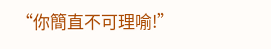“你簡直不可理喻!”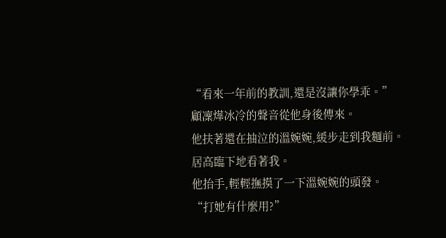“看來一年前的教訓,還是沒讓你學乖。”
顧凜燁冰冷的聲音從他身後傳來。
他扶著還在抽泣的溫婉婉,緩步走到我麵前。
居高臨下地看著我。
他抬手,輕輕撫摸了一下溫婉婉的頭發。
“打她有什麼用?”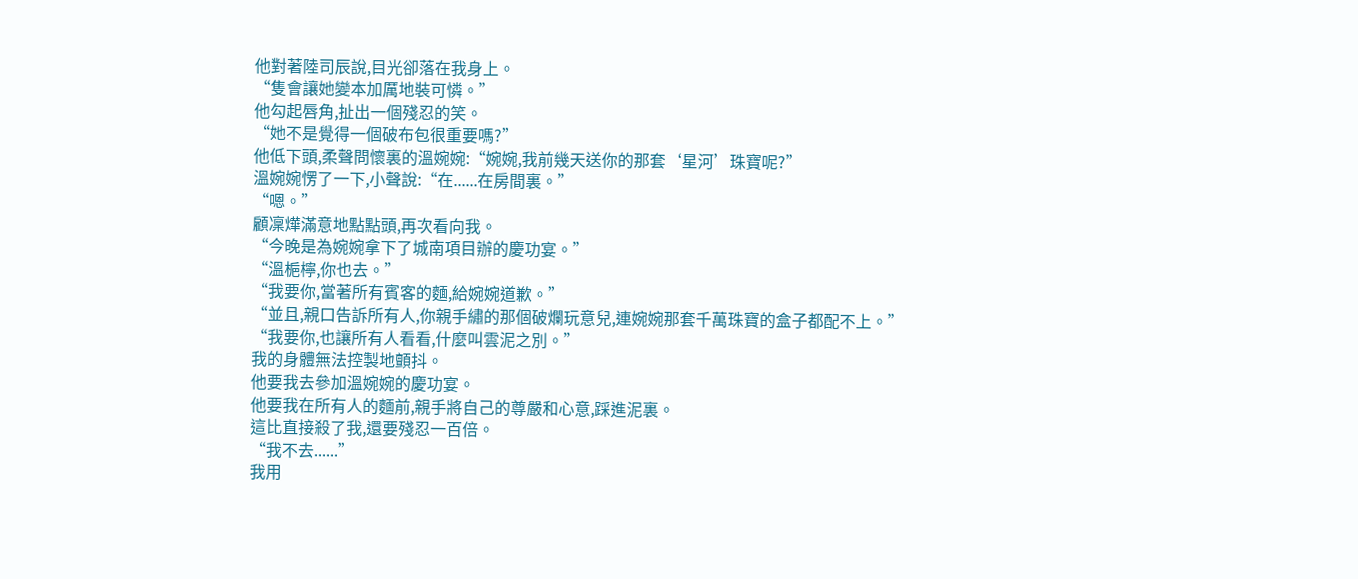他對著陸司辰說,目光卻落在我身上。
“隻會讓她變本加厲地裝可憐。”
他勾起唇角,扯出一個殘忍的笑。
“她不是覺得一個破布包很重要嗎?”
他低下頭,柔聲問懷裏的溫婉婉:“婉婉,我前幾天送你的那套‘星河’珠寶呢?”
溫婉婉愣了一下,小聲說:“在......在房間裏。”
“嗯。”
顧凜燁滿意地點點頭,再次看向我。
“今晚是為婉婉拿下了城南項目辦的慶功宴。”
“溫梔檸,你也去。”
“我要你,當著所有賓客的麵,給婉婉道歉。”
“並且,親口告訴所有人,你親手繡的那個破爛玩意兒,連婉婉那套千萬珠寶的盒子都配不上。”
“我要你,也讓所有人看看,什麼叫雲泥之別。”
我的身體無法控製地顫抖。
他要我去參加溫婉婉的慶功宴。
他要我在所有人的麵前,親手將自己的尊嚴和心意,踩進泥裏。
這比直接殺了我,還要殘忍一百倍。
“我不去......”
我用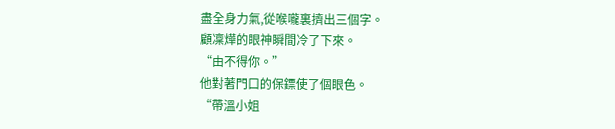盡全身力氣,從喉嚨裏擠出三個字。
顧凜燁的眼神瞬間冷了下來。
“由不得你。”
他對著門口的保鏢使了個眼色。
“帶溫小姐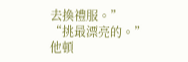去換禮服。”
“挑最漂亮的。”
他頓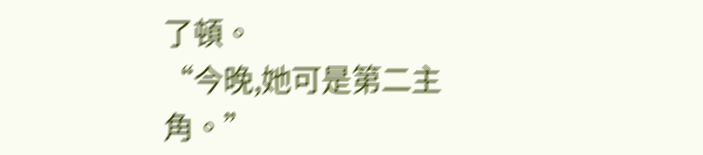了頓。
“今晚,她可是第二主角。”